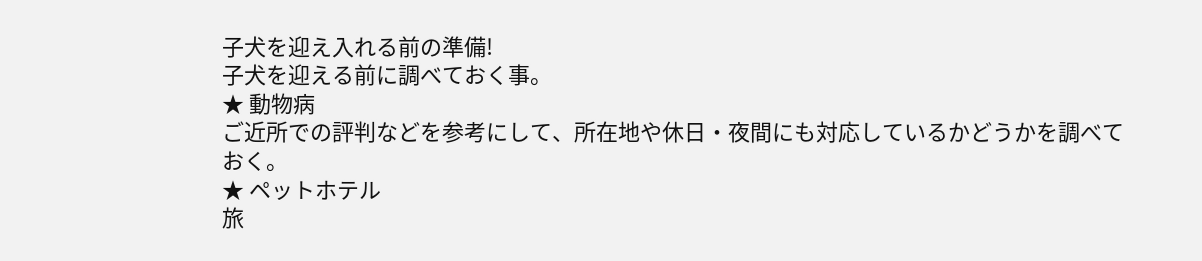子犬を迎え入れる前の準備!
子犬を迎える前に調べておく事。
★ 動物病
ご近所での評判などを参考にして、所在地や休日・夜間にも対応しているかどうかを調べておく。
★ ペットホテル
旅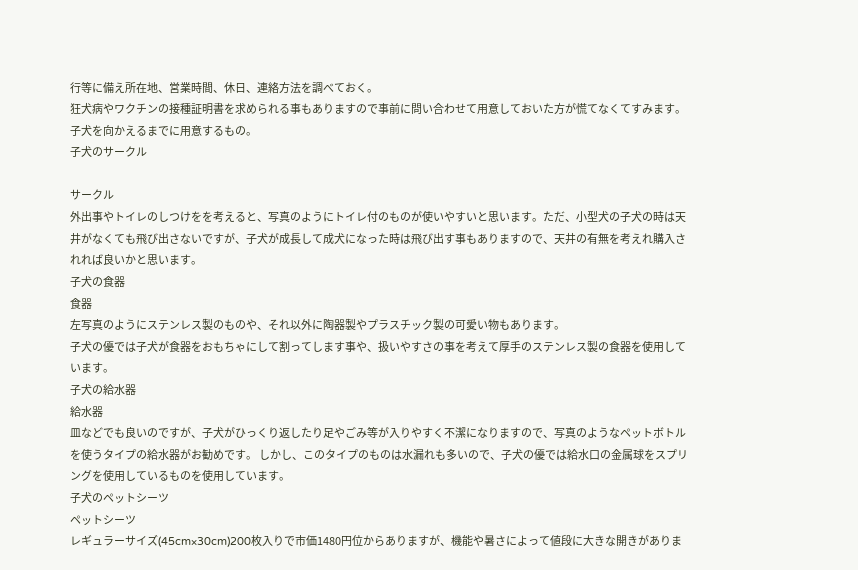行等に備え所在地、営業時間、休日、連絡方法を調べておく。
狂犬病やワクチンの接種証明書を求められる事もありますので事前に問い合わせて用意しておいた方が慌てなくてすみます。
子犬を向かえるまでに用意するもの。
子犬のサークル

サークル
外出事やトイレのしつけをを考えると、写真のようにトイレ付のものが使いやすいと思います。ただ、小型犬の子犬の時は天井がなくても飛び出さないですが、子犬が成長して成犬になった時は飛び出す事もありますので、天井の有無を考えれ購入されれば良いかと思います。
子犬の食器
食器
左写真のようにステンレス製のものや、それ以外に陶器製やプラスチック製の可愛い物もあります。
子犬の優では子犬が食器をおもちゃにして割ってします事や、扱いやすさの事を考えて厚手のステンレス製の食器を使用しています。
子犬の給水器
給水器
皿などでも良いのですが、子犬がひっくり返したり足やごみ等が入りやすく不潔になりますので、写真のようなペットボトルを使うタイプの給水器がお勧めです。 しかし、このタイプのものは水漏れも多いので、子犬の優では給水口の金属球をスプリングを使用しているものを使用しています。
子犬のペットシーツ
ペットシーツ
レギュラーサイズ(45cm×30cm)200枚入りで市価1480円位からありますが、機能や暑さによって値段に大きな開きがありま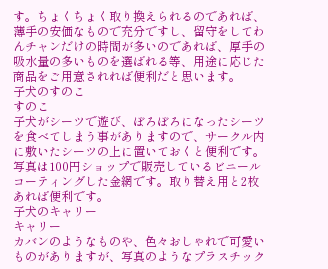す。ちょくちょく取り換えられるのであれば、薄手の安価なもので充分ですし、留守をしてわんチャンだけの時間が多いのであれば、厚手の吸水量の多いものを選ばれる等、用途に応じた商品をご用意されれば便利だと思います。
子犬のすのこ
すのこ
子犬がシーツで遊び、ぼろぼろになったシーツを食べてしまう事がありますので、サークル内に敷いたシーツの上に置いておくと便利です。
写真は100円ショップで販売しているビニールコーティングした金網です。取り替え用と2枚あれば便利です。
子犬のキャリー
キャリー
カバンのようなものや、色々おしゃれで可愛いものがありますが、写真のようなプラスチック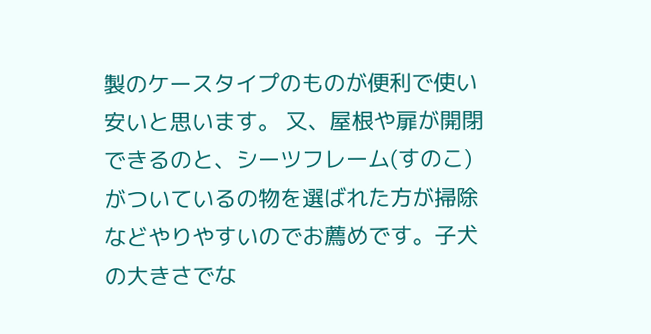製のケースタイプのものが便利で使い安いと思います。 又、屋根や扉が開閉できるのと、シーツフレーム(すのこ)がついているの物を選ばれた方が掃除などやりやすいのでお薦めです。子犬の大きさでな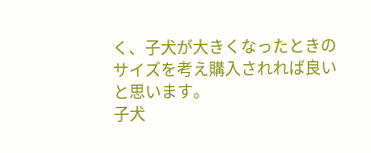く、子犬が大きくなったときのサイズを考え購入されれば良いと思います。
子犬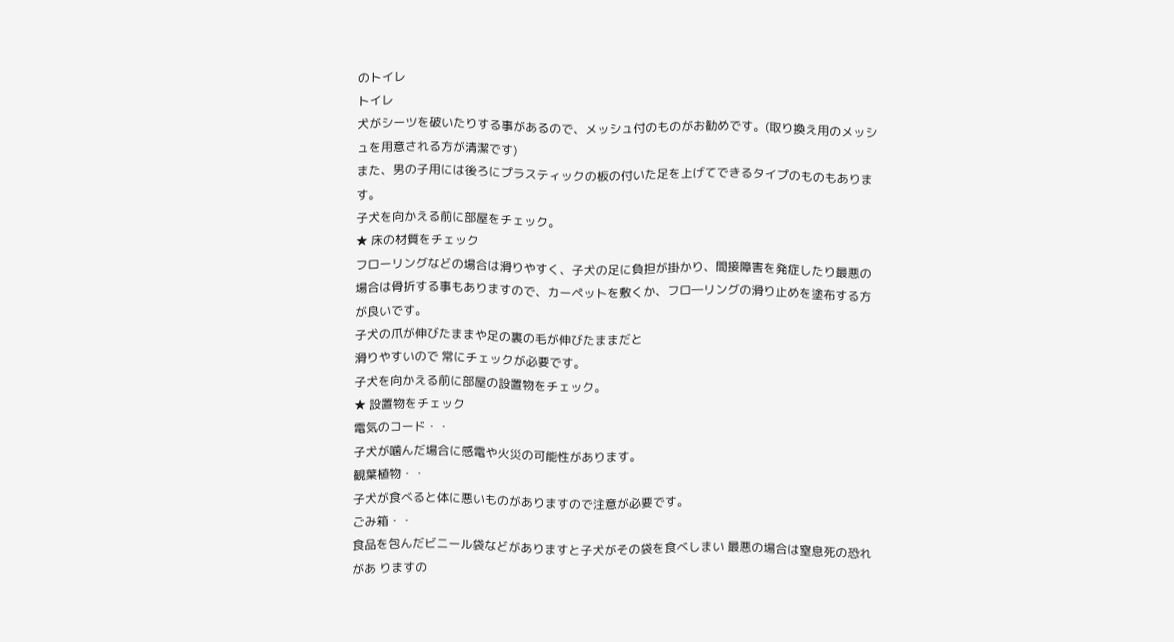のトイレ
トイレ
犬がシーツを破いたりする事があるので、メッシュ付のものがお勧めです。(取り換え用のメッシュを用意される方が清潔です)
また、男の子用には後ろにプラスティックの板の付いた足を上げてできるタイプのものもあります。
子犬を向かえる前に部屋をチェック。
★ 床の材質をチェック
フローリングなどの場合は滑りやすく、子犬の足に負担が掛かり、間接障害を発症したり最悪の場合は骨折する事もありますので、カーペットを敷くか、フロ―リングの滑り止めを塗布する方が良いです。
子犬の爪が伸びたままや足の裏の毛が伸びたままだと
滑りやすいので 常にチェックが必要です。
子犬を向かえる前に部屋の設置物をチェック。
★ 設置物をチェック
電気のコード・・
子犬が噛んだ場合に感電や火災の可能性があります。
観葉植物・・
子犬が食べると体に悪いものがありますので注意が必要です。
ごみ箱・・
食品を包んだビニール袋などがありますと子犬がその袋を食べしまい 最悪の場合は窒息死の恐れがあ りますの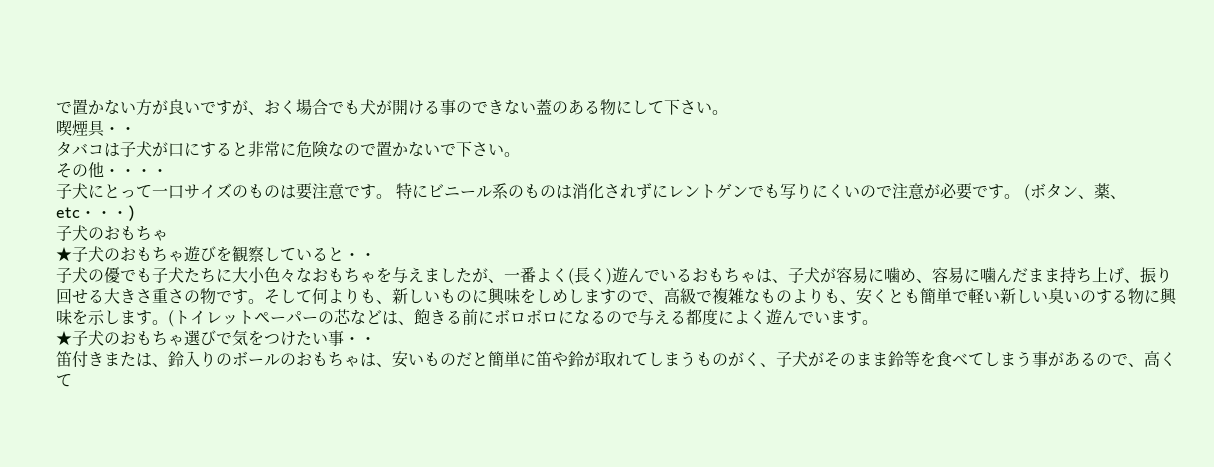で置かない方が良いですが、おく場合でも犬が開ける事のできない蓋のある物にして下さい。
喫煙具・・
タバコは子犬が口にすると非常に危険なので置かないで下さい。
その他・・・・
子犬にとって一口サイズのものは要注意です。 特にビニール系のものは消化されずにレントゲンでも写りにくいので注意が必要です。 (ボタン、薬、etc・・・)
子犬のおもちゃ
★子犬のおもちゃ遊びを観察していると・・
子犬の優でも子犬たちに大小色々なおもちゃを与えましたが、一番よく(長く)遊んでいるおもちゃは、子犬が容易に噛め、容易に噛んだまま持ち上げ、振り回せる大きさ重さの物です。そして何よりも、新しいものに興味をしめしますので、高級で複雑なものよりも、安くとも簡単で軽い新しい臭いのする物に興味を示します。(トイレットペーパーの芯などは、飽きる前にボロボロになるので与える都度によく遊んでいます。
★子犬のおもちゃ選びで気をつけたい事・・
笛付きまたは、鈴入りのボールのおもちゃは、安いものだと簡単に笛や鈴が取れてしまうものがく、子犬がそのまま鈴等を食べてしまう事があるので、高くて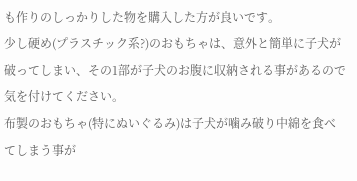も作りのしっかりした物を購入した方が良いです。
少し硬め(プラスチック系?)のおもちゃは、意外と簡単に子犬が破ってしまい、その1部が子犬のお腹に収納される事があるので気を付けてください。
布製のおもちゃ(特にぬいぐるみ)は子犬が噛み破り中綿を食べてしまう事が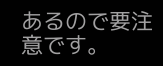あるので要注意です。